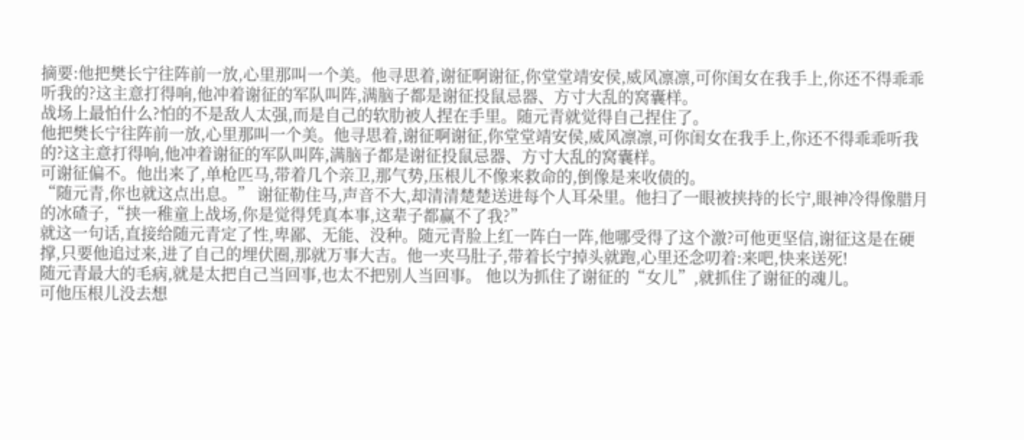摘要:他把樊长宁往阵前一放,心里那叫一个美。他寻思着,谢征啊谢征,你堂堂靖安侯,威风凛凛,可你闺女在我手上,你还不得乖乖听我的?这主意打得响,他冲着谢征的军队叫阵,满脑子都是谢征投鼠忌器、方寸大乱的窝囊样。
战场上最怕什么?怕的不是敌人太强,而是自己的软肋被人捏在手里。随元青就觉得自己捏住了。
他把樊长宁往阵前一放,心里那叫一个美。他寻思着,谢征啊谢征,你堂堂靖安侯,威风凛凛,可你闺女在我手上,你还不得乖乖听我的?这主意打得响,他冲着谢征的军队叫阵,满脑子都是谢征投鼠忌器、方寸大乱的窝囊样。
可谢征偏不。他出来了,单枪匹马,带着几个亲卫,那气势,压根儿不像来救命的,倒像是来收债的。
“随元青,你也就这点出息。” 谢征勒住马,声音不大,却清清楚楚送进每个人耳朵里。他扫了一眼被挟持的长宁,眼神冷得像腊月的冰碴子,“挟一稚童上战场,你是觉得凭真本事,这辈子都赢不了我?”
就这一句话,直接给随元青定了性,卑鄙、无能、没种。随元青脸上红一阵白一阵,他哪受得了这个激?可他更坚信,谢征这是在硬撑,只要他追过来,进了自己的埋伏圈,那就万事大吉。他一夹马肚子,带着长宁掉头就跑,心里还念叨着:来吧,快来送死!
随元青最大的毛病,就是太把自己当回事,也太不把别人当回事。 他以为抓住了谢征的“女儿”,就抓住了谢征的魂儿。
可他压根儿没去想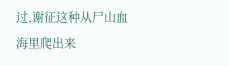过,谢征这种从尸山血海里爬出来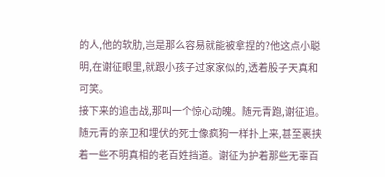的人,他的软肋,岂是那么容易就能被拿捏的?他这点小聪明,在谢征眼里,就跟小孩子过家家似的,透着股子天真和可笑。
接下来的追击战,那叫一个惊心动魄。随元青跑,谢征追。随元青的亲卫和埋伏的死士像疯狗一样扑上来,甚至裹挟着一些不明真相的老百姓挡道。谢征为护着那些无辜百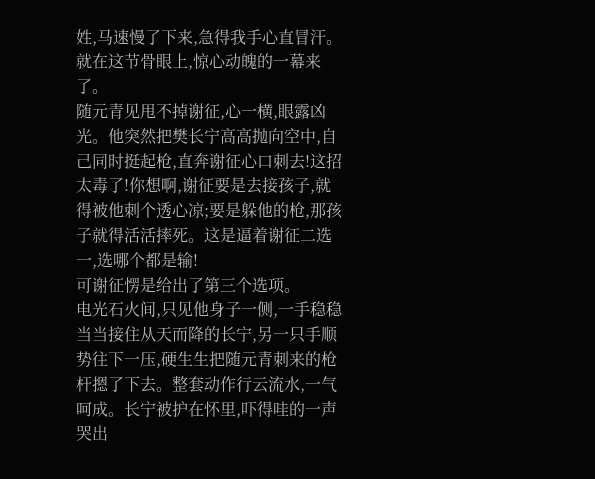姓,马速慢了下来,急得我手心直冒汗。
就在这节骨眼上,惊心动魄的一幕来了。
随元青见甩不掉谢征,心一横,眼露凶光。他突然把樊长宁高高抛向空中,自己同时挺起枪,直奔谢征心口刺去!这招太毒了!你想啊,谢征要是去接孩子,就得被他刺个透心凉;要是躲他的枪,那孩子就得活活摔死。这是逼着谢征二选一,选哪个都是输!
可谢征愣是给出了第三个选项。
电光石火间,只见他身子一侧,一手稳稳当当接住从天而降的长宁,另一只手顺势往下一压,硬生生把随元青刺来的枪杆摁了下去。整套动作行云流水,一气呵成。长宁被护在怀里,吓得哇的一声哭出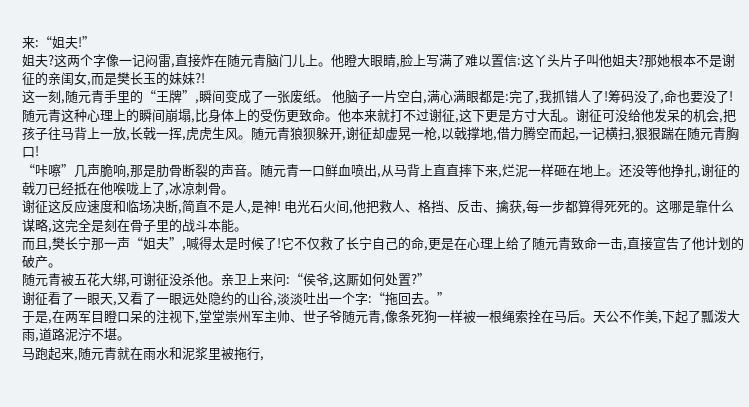来:“姐夫!”
姐夫?这两个字像一记闷雷,直接炸在随元青脑门儿上。他瞪大眼睛,脸上写满了难以置信:这丫头片子叫他姐夫?那她根本不是谢征的亲闺女,而是樊长玉的妹妹?!
这一刻,随元青手里的“王牌”,瞬间变成了一张废纸。 他脑子一片空白,满心满眼都是:完了,我抓错人了!筹码没了,命也要没了!
随元青这种心理上的瞬间崩塌,比身体上的受伤更致命。他本来就打不过谢征,这下更是方寸大乱。谢征可没给他发呆的机会,把孩子往马背上一放,长戟一挥,虎虎生风。随元青狼狈躲开,谢征却虚晃一枪,以戟撑地,借力腾空而起,一记横扫,狠狠踹在随元青胸口!
“咔嚓”几声脆响,那是肋骨断裂的声音。随元青一口鲜血喷出,从马背上直直摔下来,烂泥一样砸在地上。还没等他挣扎,谢征的戟刀已经抵在他喉咙上了,冰凉刺骨。
谢征这反应速度和临场决断,简直不是人,是神! 电光石火间,他把救人、格挡、反击、擒获,每一步都算得死死的。这哪是靠什么谋略,这完全是刻在骨子里的战斗本能。
而且,樊长宁那一声“姐夫”,喊得太是时候了!它不仅救了长宁自己的命,更是在心理上给了随元青致命一击,直接宣告了他计划的破产。
随元青被五花大绑,可谢征没杀他。亲卫上来问:“侯爷,这厮如何处置?”
谢征看了一眼天,又看了一眼远处隐约的山谷,淡淡吐出一个字:“拖回去。”
于是,在两军目瞪口呆的注视下,堂堂崇州军主帅、世子爷随元青,像条死狗一样被一根绳索拴在马后。天公不作美,下起了瓢泼大雨,道路泥泞不堪。
马跑起来,随元青就在雨水和泥浆里被拖行,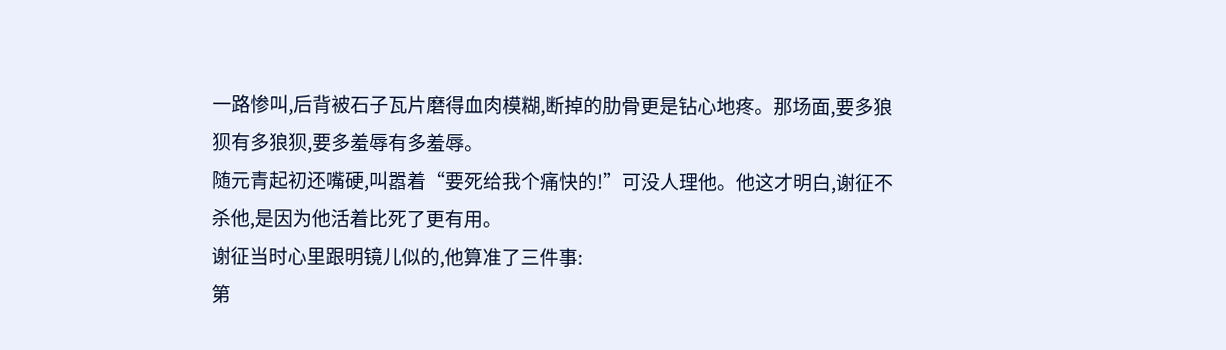一路惨叫,后背被石子瓦片磨得血肉模糊,断掉的肋骨更是钻心地疼。那场面,要多狼狈有多狼狈,要多羞辱有多羞辱。
随元青起初还嘴硬,叫嚣着“要死给我个痛快的!”可没人理他。他这才明白,谢征不杀他,是因为他活着比死了更有用。
谢征当时心里跟明镜儿似的,他算准了三件事:
第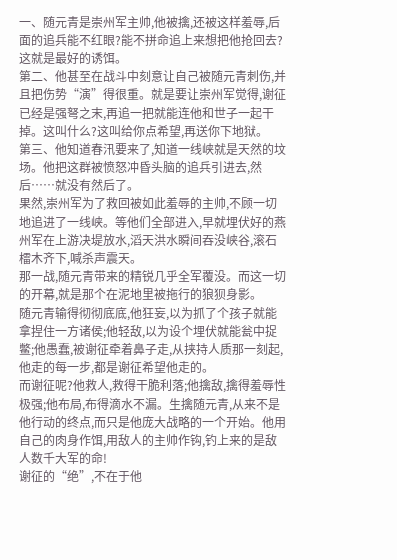一、随元青是崇州军主帅,他被擒,还被这样羞辱,后面的追兵能不红眼?能不拼命追上来想把他抢回去?这就是最好的诱饵。
第二、他甚至在战斗中刻意让自己被随元青刺伤,并且把伤势“演”得很重。就是要让崇州军觉得,谢征已经是强弩之末,再追一把就能连他和世子一起干掉。这叫什么?这叫给你点希望,再送你下地狱。
第三、他知道春汛要来了,知道一线峡就是天然的坟场。他把这群被愤怒冲昏头脑的追兵引进去,然后……就没有然后了。
果然,崇州军为了救回被如此羞辱的主帅,不顾一切地追进了一线峡。等他们全部进入,早就埋伏好的燕州军在上游决堤放水,滔天洪水瞬间吞没峡谷,滚石檑木齐下,喊杀声震天。
那一战,随元青带来的精锐几乎全军覆没。而这一切的开幕,就是那个在泥地里被拖行的狼狈身影。
随元青输得彻彻底底,他狂妄,以为抓了个孩子就能拿捏住一方诸侯;他轻敌,以为设个埋伏就能瓮中捉鳖;他愚蠢,被谢征牵着鼻子走,从挟持人质那一刻起,他走的每一步,都是谢征希望他走的。
而谢征呢?他救人,救得干脆利落;他擒敌,擒得羞辱性极强;他布局,布得滴水不漏。生擒随元青,从来不是他行动的终点,而只是他庞大战略的一个开始。他用自己的肉身作饵,用敌人的主帅作钩,钓上来的是敌人数千大军的命!
谢征的“绝”,不在于他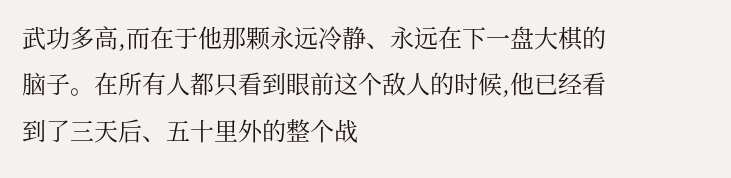武功多高,而在于他那颗永远冷静、永远在下一盘大棋的脑子。在所有人都只看到眼前这个敌人的时候,他已经看到了三天后、五十里外的整个战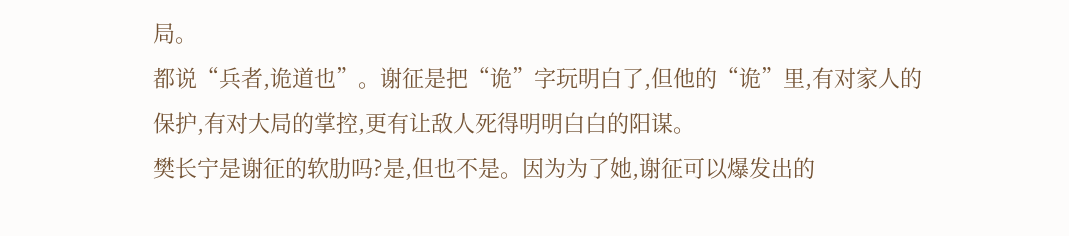局。
都说“兵者,诡道也”。谢征是把“诡”字玩明白了,但他的“诡”里,有对家人的保护,有对大局的掌控,更有让敌人死得明明白白的阳谋。
樊长宁是谢征的软肋吗?是,但也不是。因为为了她,谢征可以爆发出的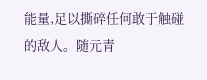能量,足以撕碎任何敢于触碰的敌人。随元青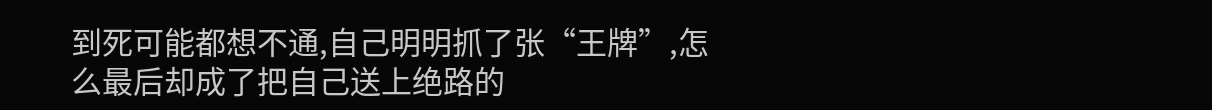到死可能都想不通,自己明明抓了张“王牌”,怎么最后却成了把自己送上绝路的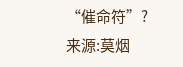“催命符”?
来源:莫烟